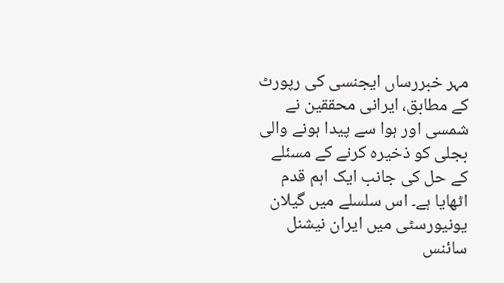مہر خبررساں ایجنسی کی رپورٹ کے مطابق، ایرانی محققین نے شمسی اور ہوا سے پیدا ہونے والی بجلی کو ذخیرہ کرنے کے مسئلے کے حل کی جانب ایک اہم قدم اٹھایا ہے۔ اس سلسلے میں گیلان یونیورسٹی میں ایران نیشنل سائنس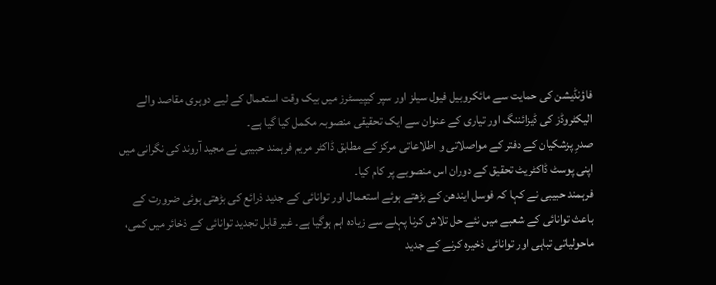فاؤنڈیشن کی حمایت سے مائکروبیل فیول سیلز اور سپر کیپیسٹرز میں بیک وقت استعمال کے لیے دوہری مقاصد والے الیکٹروڈز کی ڈیزائننگ اور تیاری کے عنوان سے ایک تحقیقی منصوبہ مکمل کیا گیا ہے۔
صدرِ پزشکیان کے دفتر کے مواصلاتی و اطلاعاتی مرکز کے مطابق ڈاکٹر مریم فرہمند حبیبی نے مجید آروند کی نگرانی میں اپنی پوسٹ ڈاکٹریٹ تحقیق کے دوران اس منصوبے پر کام کیا۔
فرہمند حبیبی نے کہا کہ فوسل ایندھن کے بڑھتے ہوئے استعمال اور توانائی کے جدید ذرائع کی بڑھتی ہوئی ضرورت کے باعث توانائی کے شعبے میں نئے حل تلاش کرنا پہلے سے زیادہ اہم ہوگیا ہے۔ غیر قابل تجدید توانائی کے ذخائر میں کمی، ماحولیاتی تباہی اور توانائی ذخیرہ کرنے کے جدید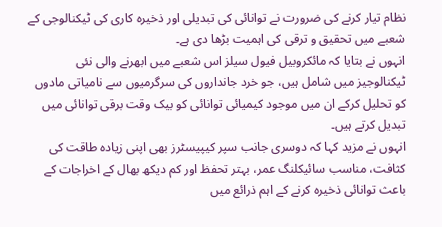نظام تیار کرنے کی ضرورت نے توانائی کی تبدیلی اور ذخیرہ کاری کی ٹیکنالوجی کے شعبے میں تحقیق و ترقی کی اہمیت بڑھا دی ہے۔
انہوں نے بتایا کہ مائکروبیل فیول سیلز اس شعبے میں ابھرنے والی نئی ٹیکنالوجیز میں شامل ہیں، جو خرد جانداروں کی سرگرمیوں سے نامیاتی مادوں کو تحلیل کرکے ان میں موجود کیمیائی توانائی کو بیک وقت برقی توانائی میں تبدیل کرتے ہیں۔
انہوں نے مزید کہا کہ دوسری جانب سپر کیپیسٹرز بھی اپنی زیادہ طاقت کی کثافت، مناسب سائیکلنگ عمر، بہتر تحفظ اور کم دیکھ بھال کے اخراجات کے باعث توانائی ذخیرہ کرنے کے اہم ذرائع میں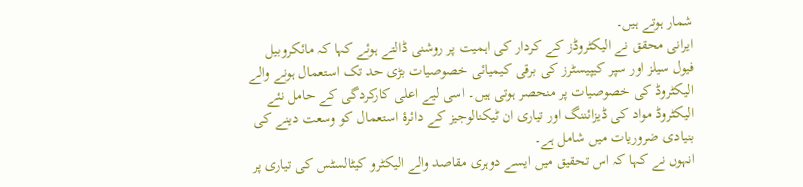شمار ہوتے ہیں۔
ایرانی محقق نے الیکٹروڈز کے کردار کی اہمیت پر روشنی ڈالتے ہوئے کہا کہ مائکروبیل فیول سیلز اور سپر کیپیسٹرز کی برقی کیمیائی خصوصیات بڑی حد تک استعمال ہونے والے الیکٹروڈ کی خصوصیات پر منحصر ہوتی ہیں۔ اسی لیے اعلی کارکردگی کے حامل نئے الیکٹروڈ مواد کی ڈیزائننگ اور تیاری ان ٹیکنالوجیز کے دائرۂ استعمال کو وسعت دینے کی بنیادی ضروریات میں شامل ہے۔
انہوں نے کہا کہ اس تحقیق میں ایسے دوہری مقاصد والے الیکٹرو کیٹالسٹس کی تیاری پر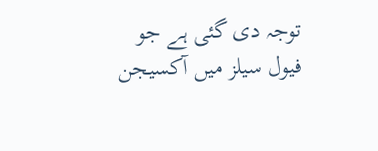توجہ دی گئی ہے جو فیول سیلز میں آکسیجن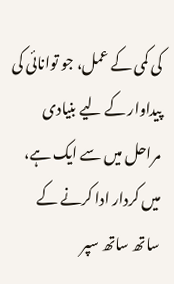کی کمی کے عمل، جو توانائی کی پیداوار کے لیے بنیادی مراحل میں سے ایک ہے، میں کردار ادا کرنے کے ساتھ ساتھ سپر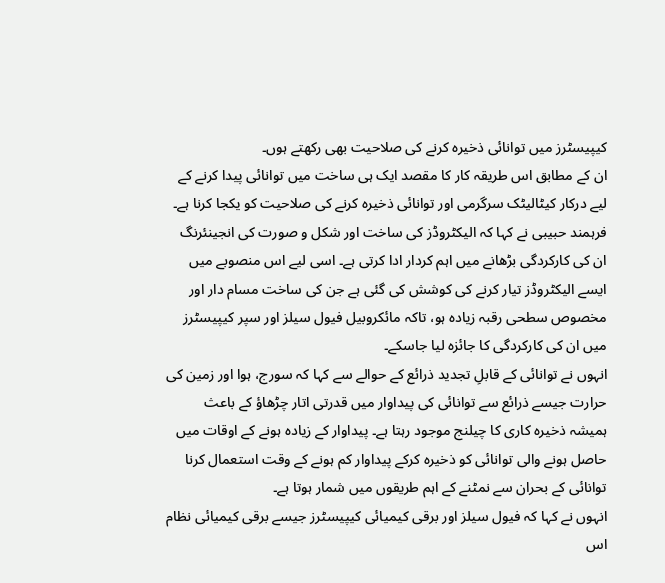کیپیسٹرز میں توانائی ذخیرہ کرنے کی صلاحیت بھی رکھتے ہوں۔
ان کے مطابق اس طریقہ کار کا مقصد ایک ہی ساخت میں توانائی پیدا کرنے کے لیے درکار کیٹالیٹک سرگرمی اور توانائی ذخیرہ کرنے کی صلاحیت کو یکجا کرنا ہے۔
فرہمند حبیبی نے کہا کہ الیکٹروڈز کی ساخت اور شکل و صورت کی انجینئرنگ ان کی کارکردگی بڑھانے میں اہم کردار ادا کرتی ہے۔ اسی لیے اس منصوبے میں ایسے الیکٹروڈز تیار کرنے کی کوشش کی گئی ہے جن کی ساخت مسام دار اور مخصوص سطحی رقبہ زیادہ ہو، تاکہ مائکروبیل فیول سیلز اور سپر کیپیسٹرز میں ان کی کارکردگی کا جائزہ لیا جاسکے۔
انہوں نے توانائی کے قابلِ تجدید ذرائع کے حوالے سے کہا کہ سورج، ہوا اور زمین کی حرارت جیسے ذرائع سے توانائی کی پیداوار میں قدرتی اتار چڑھاؤ کے باعث ہمیشہ ذخیرہ کاری کا چیلنج موجود رہتا ہے۔ پیداوار کے زیادہ ہونے کے اوقات میں حاصل ہونے والی توانائی کو ذخیرہ کرکے پیداوار کم ہونے کے وقت استعمال کرنا توانائی کے بحران سے نمٹنے کے اہم طریقوں میں شمار ہوتا ہے۔
انہوں نے کہا کہ فیول سیلز اور برقی کیمیائی کیپیسٹرز جیسے برقی کیمیائی نظام اس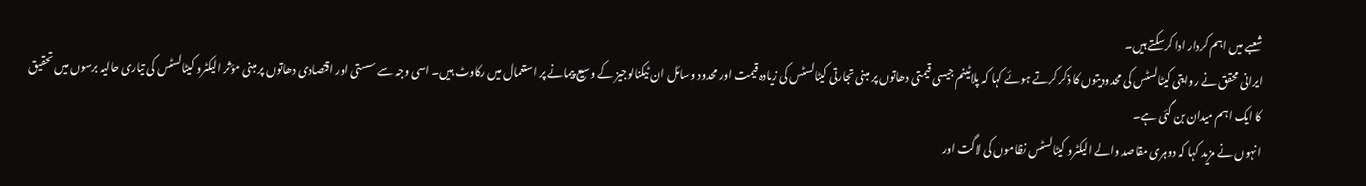شعبے میں اہم کردار ادا کرسکتے ہیں۔
ایرانی محقق نے روایتی کیٹالسٹس کی محدودیتوں کا ذکر کرتے ہوئے کہا کہ پلاٹینم جیسی قیمتی دھاتوں پر مبنی تجارتی کیٹالسٹس کی زیادہ قیمت اور محدود وسائل ان ٹیکنالوجیز کے وسیع پیمانے پر استعمال میں رکاوٹ ہیں۔ اسی وجہ سے سستی اور اقتصادی دھاتوں پر مبنی مؤثر الیکٹرو کیٹالسٹس کی تیاری حالیہ برسوں میں تحقیق کا ایک اہم میدان بن گئی ہے۔
انہوں نے مزید کہا کہ دوہری مقاصد والے الیکٹرو کیٹالسٹس نظاموں کی لاگت اور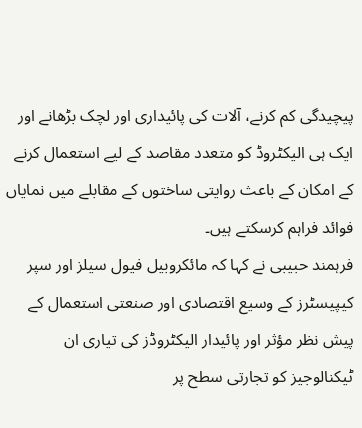پیچیدگی کم کرنے، آلات کی پائیداری اور لچک بڑھانے اور ایک ہی الیکٹروڈ کو متعدد مقاصد کے لیے استعمال کرنے کے امکان کے باعث روایتی ساختوں کے مقابلے میں نمایاں فوائد فراہم کرسکتے ہیں۔
فرہمند حبیبی نے کہا کہ مائکروبیل فیول سیلز اور سپر کیپیسٹرز کے وسیع اقتصادی اور صنعتی استعمال کے پیش نظر مؤثر اور پائیدار الیکٹروڈز کی تیاری ان ٹیکنالوجیز کو تجارتی سطح پر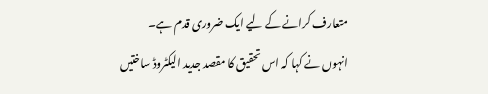متعارف کرانے کے لیے ایک ضروری قدم ہے۔
انہوں نے کہا کہ اس تحقیق کا مقصد جدید الیکٹروڈ ساختیں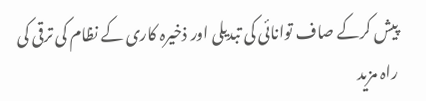پیش کرکے صاف توانائی کی تبدیلی اور ذخیرہ کاری کے نظام کی ترقی کی راہ مزید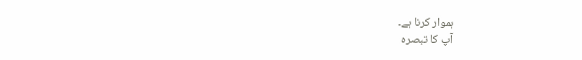ہموار کرنا ہے۔
آپ کا تبصرہ